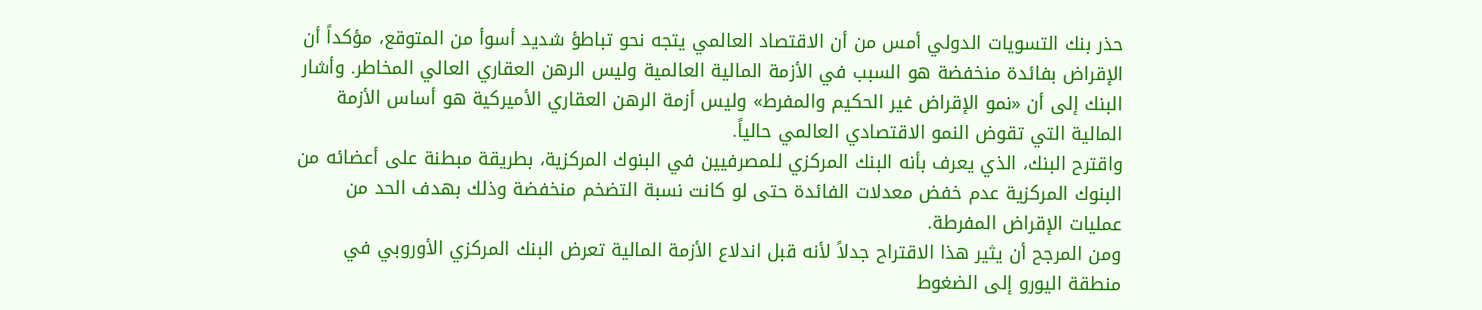حذر بنك التسويات الدولي أمس من أن الاقتصاد العالمي يتجه نحو تباطؤ شديد أسوأ من المتوقع، مؤكداً أن الإقراض بفائدة منخفضة هو السبب في الأزمة المالية العالمية وليس الرهن العقاري العالي المخاطر. وأشار البنك إلى أن «نمو الإقراض غير الحكيم والمفرط» وليس أزمة الرهن العقاري الأميركية هو أساس الأزمة المالية التي تقوض النمو الاقتصادي العالمي حالياً.
واقترح البنك، الذي يعرف بأنه البنك المركزي للمصرفيين في البنوك المركزية، بطريقة مبطنة على أعضائه من البنوك المركزية عدم خفض معدلات الفائدة حتى لو كانت نسبة التضخم منخفضة وذلك بهدف الحد من عمليات الإقراض المفرطة.
ومن المرجح أن يثير هذا الاقتراح جدلاً لأنه قبل اندلاع الأزمة المالية تعرض البنك المركزي الأوروبي في منطقة اليورو إلى الضغوط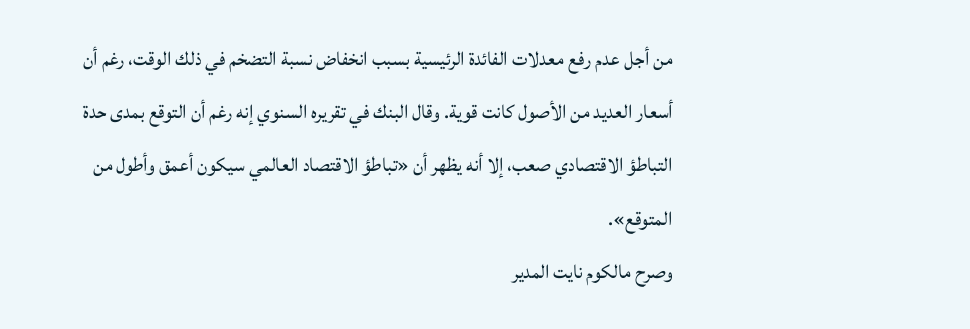من أجل عدم رفع معدلات الفائدة الرئيسية بسبب انخفاض نسبة التضخم في ذلك الوقت، رغم أن أسعار العديد من الأصول كانت قوية. وقال البنك في تقريره السنوي إنه رغم أن التوقع بمدى حدة التباطؤ الاقتصادي صعب، إلا أنه يظهر أن «تباطؤ الاقتصاد العالمي سيكون أعمق وأطول من المتوقع».
وصرح مالكوم نايت المدير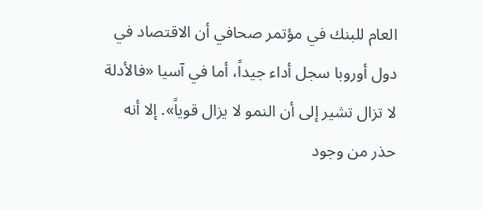العام للبنك في مؤتمر صحافي أن الاقتصاد في دول أوروبا سجل أداء جيداً، أما في آسيا «فالأدلة لا تزال تشير إلى أن النمو لا يزال قوياً». إلا أنه حذر من وجود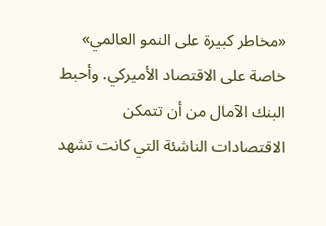«مخاطر كبيرة على النمو العالمي» خاصة على الاقتصاد الأميركي. وأحبط البنك الآمال من أن تتمكن الاقتصادات الناشئة التي كانت تشهد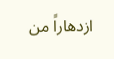ازدهاراً من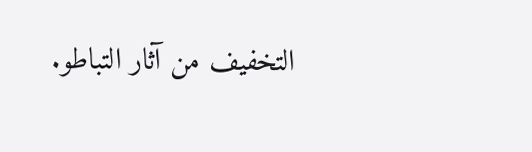التخفيف من آثار التباطو.